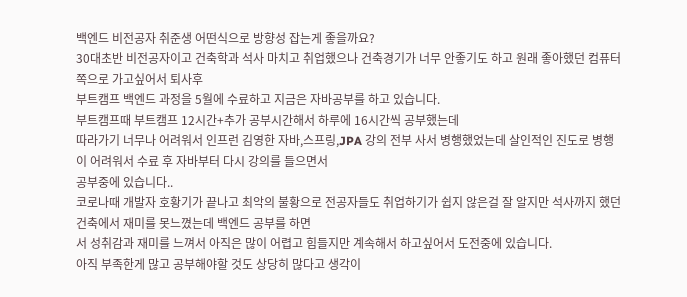백엔드 비전공자 취준생 어떤식으로 방향성 잡는게 좋을까요?
30대초반 비전공자이고 건축학과 석사 마치고 취업했으나 건축경기가 너무 안좋기도 하고 원래 좋아했던 컴퓨터쪽으로 가고싶어서 퇴사후
부트캠프 백엔드 과정을 5월에 수료하고 지금은 자바공부를 하고 있습니다.
부트캠프때 부트캠프 12시간+추가 공부시간해서 하루에 16시간씩 공부했는데
따라가기 너무나 어려워서 인프런 김영한 자바,스프링,JPA 강의 전부 사서 병행했었는데 살인적인 진도로 병행이 어려워서 수료 후 자바부터 다시 강의를 들으면서
공부중에 있습니다..
코로나때 개발자 호황기가 끝나고 최악의 불황으로 전공자들도 취업하기가 쉽지 않은걸 잘 알지만 석사까지 했던 건축에서 재미를 못느꼈는데 백엔드 공부를 하면
서 성취감과 재미를 느껴서 아직은 많이 어렵고 힘들지만 계속해서 하고싶어서 도전중에 있습니다.
아직 부족한게 많고 공부해야할 것도 상당히 많다고 생각이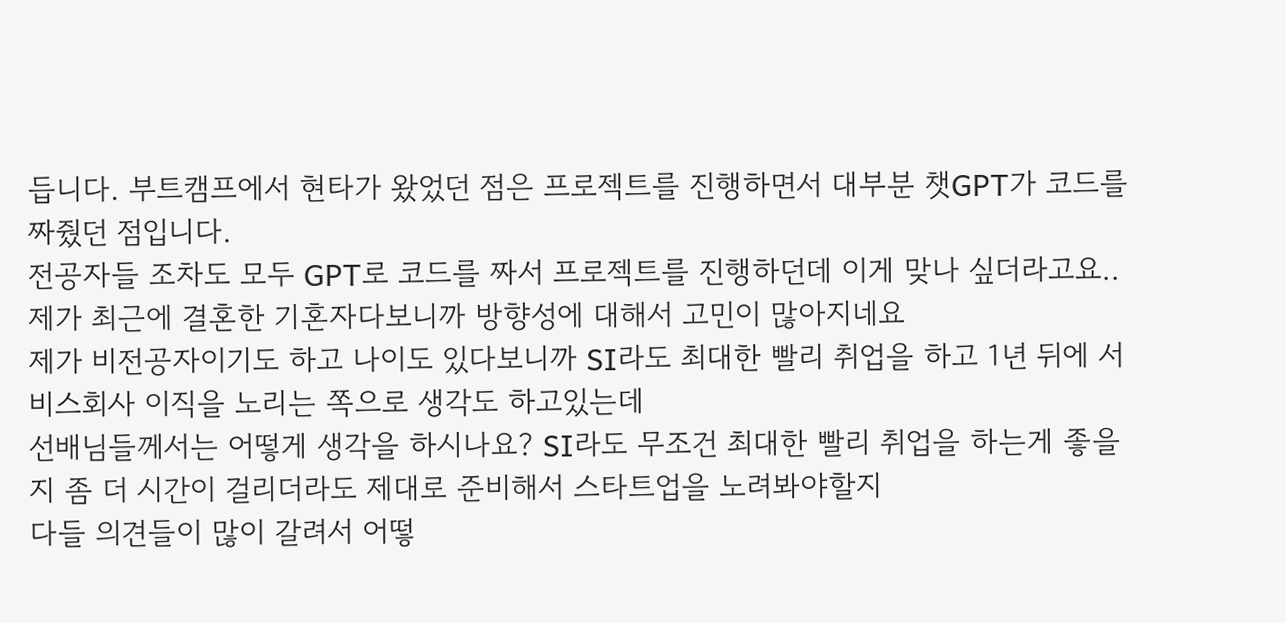듭니다. 부트캠프에서 현타가 왔었던 점은 프로젝트를 진행하면서 대부분 챗GPT가 코드를 짜줬던 점입니다.
전공자들 조차도 모두 GPT로 코드를 짜서 프로젝트를 진행하던데 이게 맞나 싶더라고요..
제가 최근에 결혼한 기혼자다보니까 방향성에 대해서 고민이 많아지네요
제가 비전공자이기도 하고 나이도 있다보니까 SI라도 최대한 빨리 취업을 하고 1년 뒤에 서비스회사 이직을 노리는 쪽으로 생각도 하고있는데
선배님들께서는 어떻게 생각을 하시나요? SI라도 무조건 최대한 빨리 취업을 하는게 좋을지 좀 더 시간이 걸리더라도 제대로 준비해서 스타트업을 노려봐야할지
다들 의견들이 많이 갈려서 어떻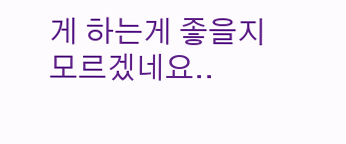게 하는게 좋을지 모르겠네요..